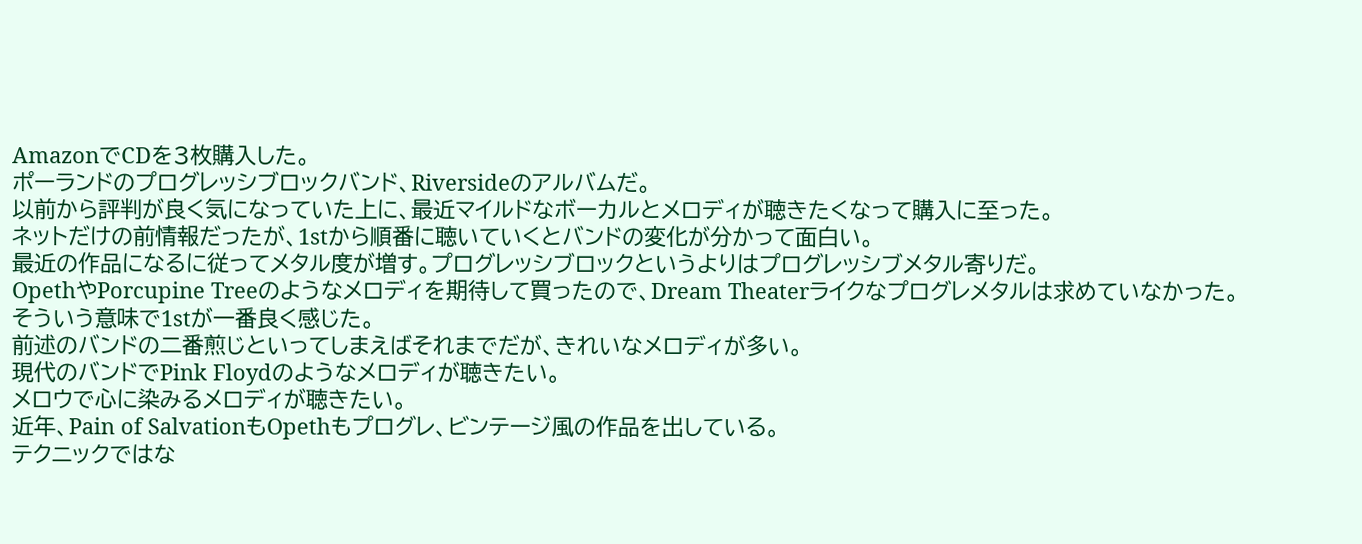AmazonでCDを3枚購入した。
ポーランドのプログレッシブロックバンド、Riversideのアルバムだ。
以前から評判が良く気になっていた上に、最近マイルドなボーカルとメロディが聴きたくなって購入に至った。
ネットだけの前情報だったが、1stから順番に聴いていくとバンドの変化が分かって面白い。
最近の作品になるに従ってメタル度が増す。プログレッシブロックというよりはプログレッシブメタル寄りだ。
OpethやPorcupine Treeのようなメロディを期待して買ったので、Dream Theaterライクなプログレメタルは求めていなかった。
そういう意味で1stが一番良く感じた。
前述のバンドの二番煎じといってしまえばそれまでだが、きれいなメロディが多い。
現代のバンドでPink Floydのようなメロディが聴きたい。
メロウで心に染みるメロディが聴きたい。
近年、Pain of SalvationもOpethもプログレ、ビンテージ風の作品を出している。
テクニックではな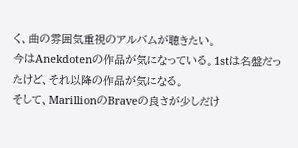く、曲の雰囲気重視のアルバムが聴きたい。
今はAnekdotenの作品が気になっている。1stは名盤だったけど、それ以降の作品が気になる。
そして、MarillionのBraveの良さが少しだけ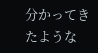分かってきたような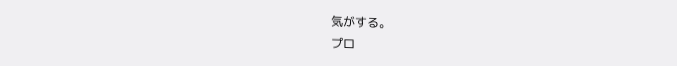気がする。
プロ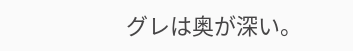グレは奥が深い。